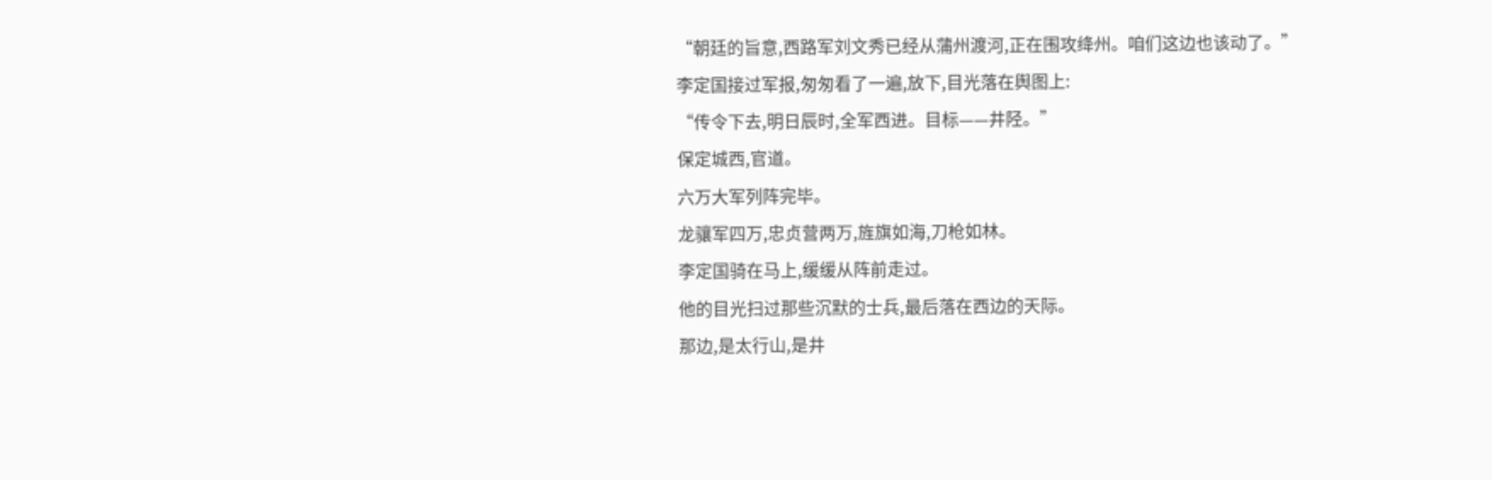“朝廷的旨意,西路军刘文秀已经从蒲州渡河,正在围攻绛州。咱们这边也该动了。”
李定国接过军报,匆匆看了一遍,放下,目光落在舆图上:
“传令下去,明日辰时,全军西进。目标——井陉。”
保定城西,官道。
六万大军列阵完毕。
龙骧军四万,忠贞营两万,旌旗如海,刀枪如林。
李定国骑在马上,缓缓从阵前走过。
他的目光扫过那些沉默的士兵,最后落在西边的天际。
那边,是太行山,是井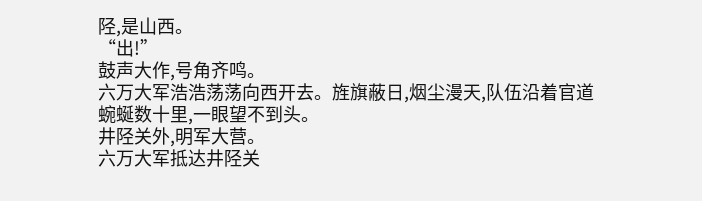陉,是山西。
“出!”
鼓声大作,号角齐鸣。
六万大军浩浩荡荡向西开去。旌旗蔽日,烟尘漫天,队伍沿着官道蜿蜒数十里,一眼望不到头。
井陉关外,明军大营。
六万大军抵达井陉关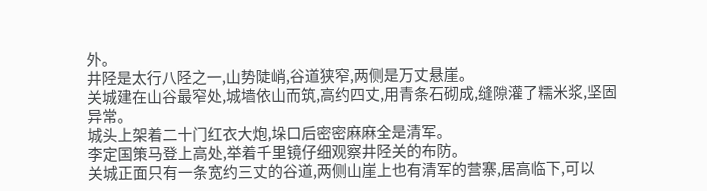外。
井陉是太行八陉之一,山势陡峭,谷道狭窄,两侧是万丈悬崖。
关城建在山谷最窄处,城墙依山而筑,高约四丈,用青条石砌成,缝隙灌了糯米浆,坚固异常。
城头上架着二十门红衣大炮,垛口后密密麻麻全是清军。
李定国策马登上高处,举着千里镜仔细观察井陉关的布防。
关城正面只有一条宽约三丈的谷道,两侧山崖上也有清军的营寨,居高临下,可以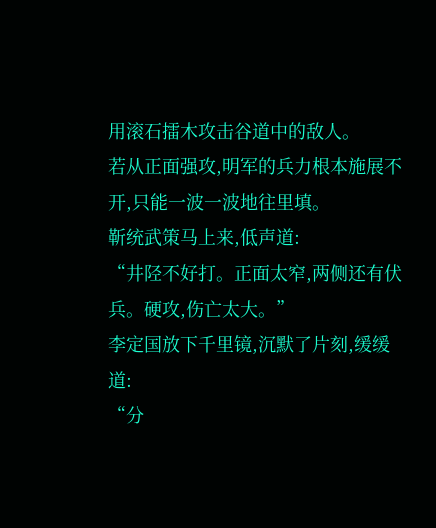用滚石擂木攻击谷道中的敌人。
若从正面强攻,明军的兵力根本施展不开,只能一波一波地往里填。
靳统武策马上来,低声道:
“井陉不好打。正面太窄,两侧还有伏兵。硬攻,伤亡太大。”
李定国放下千里镜,沉默了片刻,缓缓道:
“分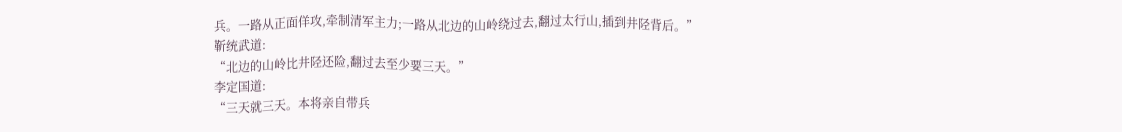兵。一路从正面佯攻,牵制清军主力;一路从北边的山岭绕过去,翻过太行山,插到井陉背后。”
靳统武道:
“北边的山岭比井陉还险,翻过去至少要三天。”
李定国道:
“三天就三天。本将亲自带兵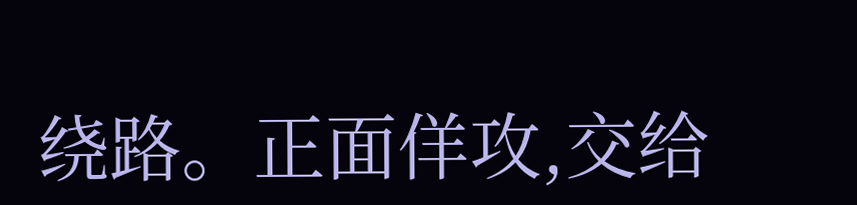绕路。正面佯攻,交给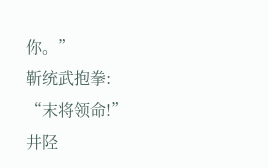你。”
靳统武抱拳:
“末将领命!”
井陉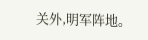关外,明军阵地。